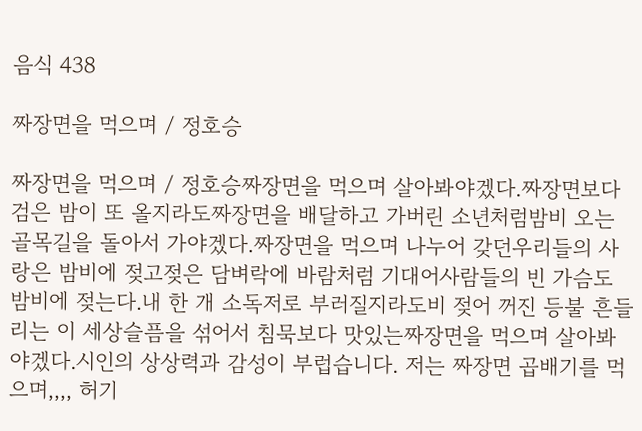음식 438

짜장면을 먹으며 / 정호승

짜장면을 먹으며 / 정호승짜장면을 먹으며 살아봐야겠다.짜장면보다 검은 밤이 또 올지라도짜장면을 배달하고 가버린 소년처럼밤비 오는 골목길을 돌아서 가야겠다.짜장면을 먹으며 나누어 갖던우리들의 사랑은 밤비에 젖고젖은 담벼락에 바람처럼 기대어사람들의 빈 가슴도 밤비에 젖는다.내 한 개 소독저로 부러질지라도비 젖어 꺼진 등불 흔들리는 이 세상슬픔을 섞어서 침묵보다 맛있는짜장면을 먹으며 살아봐야겠다.시인의 상상력과 감성이 부럽습니다. 저는 짜장면 곱배기를 먹으며,,,, 허기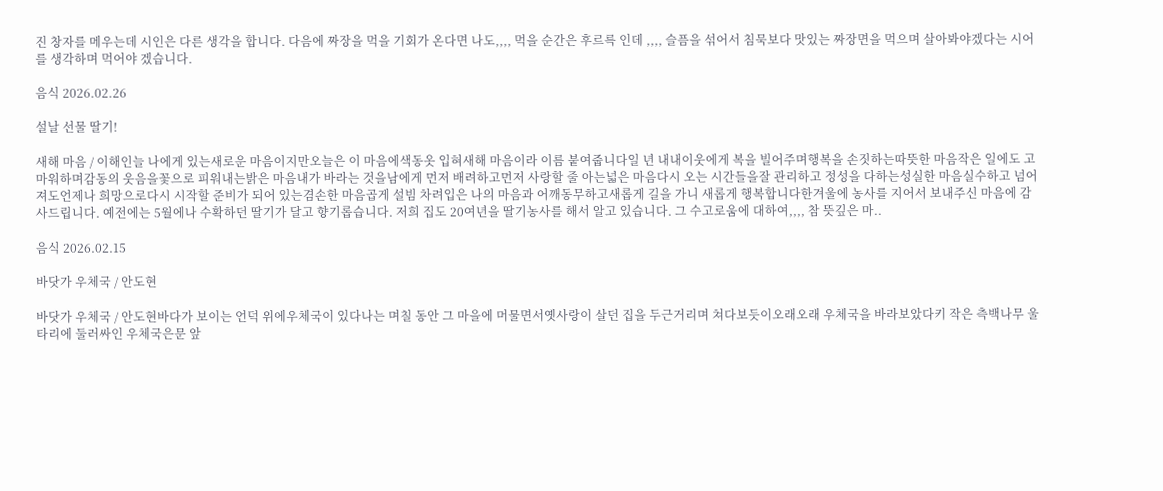진 창자를 메우는데 시인은 다른 생각을 합니다. 다음에 짜장을 먹을 기회가 온다면 나도,,,, 먹을 순간은 후르륵 인데 ,,,, 슬픔을 섞어서 침묵보다 맛있는 짜장면을 먹으며 살아봐야겠다는 시어를 생각하며 먹어야 겠습니다.

음식 2026.02.26

설날 선물 딸기!

새해 마음 / 이해인늘 나에게 있는새로운 마음이지만오늘은 이 마음에색동옷 입혀새해 마음이라 이름 붙여줍니다일 년 내내이웃에게 복을 빌어주며행복을 손짓하는따뜻한 마음작은 일에도 고마워하며감동의 웃음을꽃으로 피워내는밝은 마음내가 바라는 것을남에게 먼저 배려하고먼저 사랑할 줄 아는넓은 마음다시 오는 시간들을잘 관리하고 정성을 다하는성실한 마음실수하고 넘어져도언제나 희망으로다시 시작할 준비가 되어 있는겸손한 마음곱게 설빔 차려입은 나의 마음과 어깨동무하고새롭게 길을 가니 새롭게 행복합니다한겨울에 농사를 지어서 보내주신 마음에 감사드립니다. 예전에는 5월에나 수확하던 딸기가 달고 향기롭습니다. 저희 집도 20여년을 딸기농사를 해서 알고 있습니다. 그 수고로움에 대하여,,,, 참 뜻깊은 마..

음식 2026.02.15

바닷가 우체국 / 안도현

바닷가 우체국 / 안도현바다가 보이는 언덕 위에우체국이 있다나는 며칠 동안 그 마을에 머물면서옛사랑이 살던 집을 두근거리며 쳐다보듯이오래오래 우체국을 바라보았다키 작은 측백나무 울타리에 둘러싸인 우체국은문 앞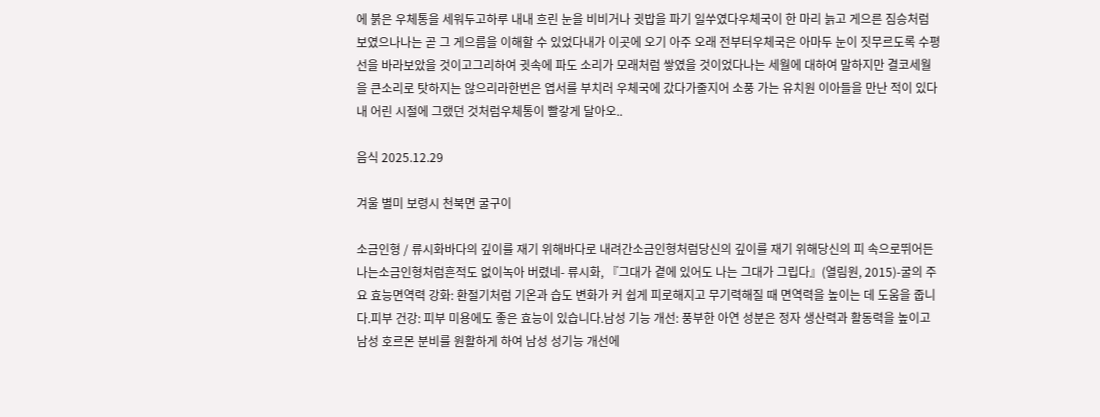에 붉은 우체통을 세워두고하루 내내 흐린 눈을 비비거나 귓밥을 파기 일쑤였다우체국이 한 마리 늙고 게으른 짐승처럼 보였으나나는 곧 그 게으름을 이해할 수 있었다내가 이곳에 오기 아주 오래 전부터우체국은 아마두 눈이 짓무르도록 수평선을 바라보았을 것이고그리하여 귓속에 파도 소리가 모래처럼 쌓였을 것이었다나는 세월에 대하여 말하지만 결코세월을 큰소리로 탓하지는 않으리라한번은 엽서를 부치러 우체국에 갔다가줄지어 소풍 가는 유치원 이아들을 만난 적이 있다내 어린 시절에 그랬던 것처럼우체통이 빨갛게 달아오..

음식 2025.12.29

겨울 별미 보령시 천북면 굴구이

소금인형 / 류시화바다의 깊이를 재기 위해바다로 내려간소금인형처럼당신의 깊이를 재기 위해당신의 피 속으로뛰어든나는소금인형처럼흔적도 없이녹아 버렸네- 류시화, 『그대가 곁에 있어도 나는 그대가 그립다』(열림원, 2015)-굴의 주요 효능면역력 강화: 환절기처럼 기온과 습도 변화가 커 쉽게 피로해지고 무기력해질 때 면역력을 높이는 데 도움을 줍니다.피부 건강: 피부 미용에도 좋은 효능이 있습니다.남성 기능 개선: 풍부한 아연 성분은 정자 생산력과 활동력을 높이고 남성 호르몬 분비를 원활하게 하여 남성 성기능 개선에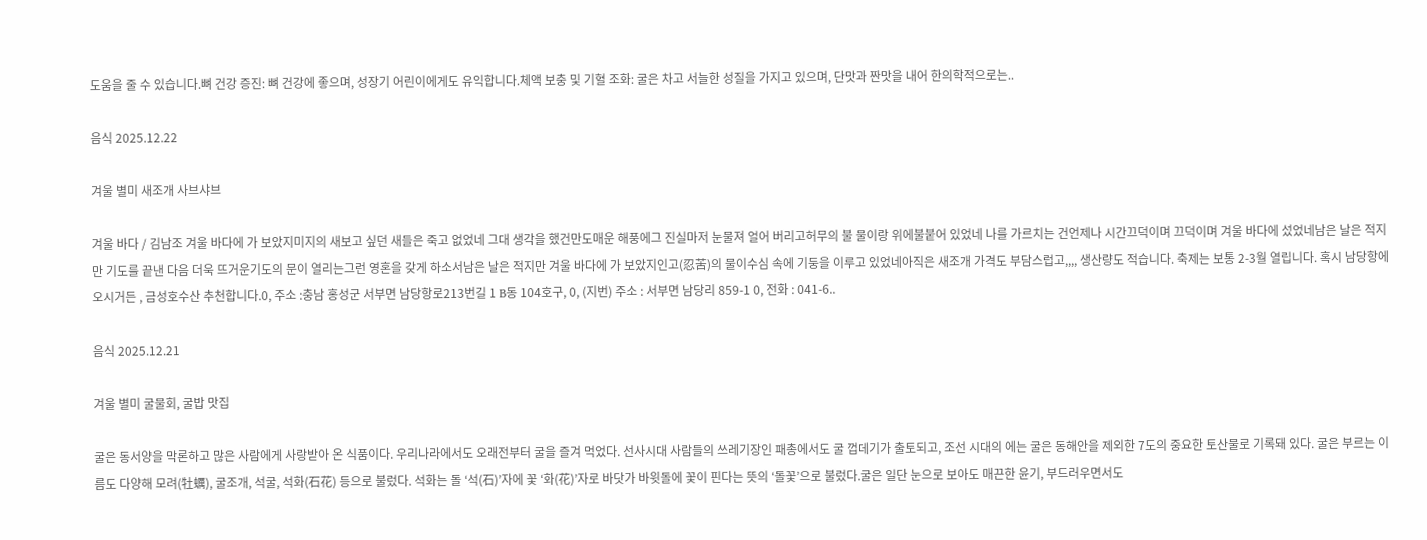도움을 줄 수 있습니다.뼈 건강 증진: 뼈 건강에 좋으며, 성장기 어린이에게도 유익합니다.체액 보충 및 기혈 조화: 굴은 차고 서늘한 성질을 가지고 있으며, 단맛과 짠맛을 내어 한의학적으로는..

음식 2025.12.22

겨울 별미 새조개 사브샤브

겨울 바다 / 김남조 겨울 바다에 가 보았지미지의 새보고 싶던 새들은 죽고 없었네 그대 생각을 했건만도매운 해풍에그 진실마저 눈물져 얼어 버리고허무의 불 물이랑 위에불붙어 있었네 나를 가르치는 건언제나 시간끄덕이며 끄덕이며 겨울 바다에 섰었네남은 날은 적지만 기도를 끝낸 다음 더욱 뜨거운기도의 문이 열리는그런 영혼을 갖게 하소서남은 날은 적지만 겨울 바다에 가 보았지인고(忍苦)의 물이수심 속에 기둥을 이루고 있었네아직은 새조개 가격도 부담스럽고,,,, 생산량도 적습니다. 축제는 보통 2-3월 열립니다. 혹시 남당항에 오시거든 , 금성호수산 추천합니다.0, 주소 :충남 홍성군 서부면 남당항로213번길 1 B동 104호구, 0, (지번) 주소 : 서부면 남당리 859-1 0, 전화 : 041-6..

음식 2025.12.21

겨울 별미 굴물회, 굴밥 맛집

굴은 동서양을 막론하고 많은 사람에게 사랑받아 온 식품이다. 우리나라에서도 오래전부터 굴을 즐겨 먹었다. 선사시대 사람들의 쓰레기장인 패총에서도 굴 껍데기가 출토되고, 조선 시대의 에는 굴은 동해안을 제외한 7도의 중요한 토산물로 기록돼 있다. 굴은 부르는 이름도 다양해 모려(牡蠣), 굴조개, 석굴, 석화(石花) 등으로 불렀다. 석화는 돌 ‘석(石)’자에 꽃 ‘화(花)’자로 바닷가 바윗돌에 꽃이 핀다는 뜻의 ‘돌꽃’으로 불렀다.굴은 일단 눈으로 보아도 매끈한 윤기, 부드러우면서도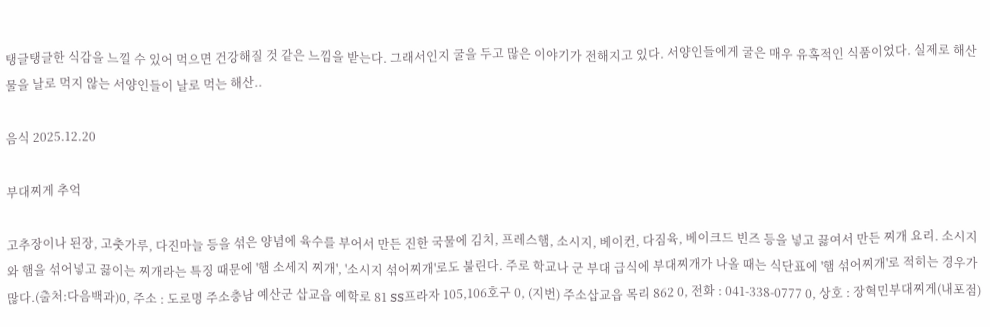탱글탱글한 식감을 느낄 수 있어 먹으면 건강해질 것 같은 느낌을 받는다. 그래서인지 굴을 두고 많은 이야기가 전해지고 있다. 서양인들에게 굴은 매우 유혹적인 식품이었다. 실제로 해산물을 날로 먹지 않는 서양인들이 날로 먹는 해산..

음식 2025.12.20

부대찌게 추억

고추장이나 된장, 고춧가루, 다진마늘 등을 섞은 양념에 육수를 부어서 만든 진한 국물에 김치, 프레스햄, 소시지, 베이컨, 다짐육, 베이크드 빈즈 등을 넣고 끓여서 만든 찌개 요리. 소시지와 햄을 섞어넣고 끓이는 찌개라는 특징 때문에 '햄 소세지 찌개', '소시지 섞어찌개'로도 불린다. 주로 학교나 군 부대 급식에 부대찌개가 나올 때는 식단표에 '햄 섞어찌개'로 적히는 경우가 많다.(출처:다음백과)0, 주소 : 도로명 주소충남 예산군 삽교읍 예학로 81 SS프라자 105,106호구 0, (지번) 주소삽교읍 목리 862 0, 전화 : 041-338-0777 0, 상호 : 장혁민부대찌게(내포점)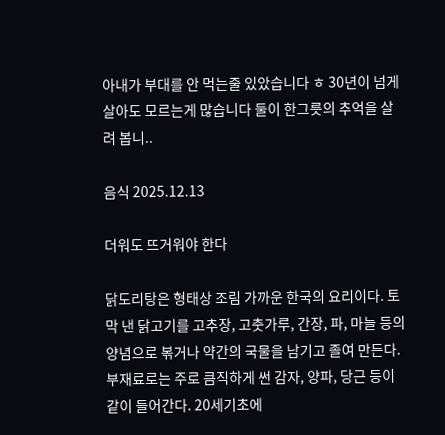아내가 부대를 안 먹는줄 있았습니다 ㅎ 30년이 넘게 살아도 모르는게 많습니다 둘이 한그릇의 추억을 살려 봅니..

음식 2025.12.13

더워도 뜨거워야 한다

닭도리탕은 형태상 조림 가까운 한국의 요리이다. 토막 낸 닭고기를 고추장, 고춧가루, 간장, 파, 마늘 등의 양념으로 볶거나 약간의 국물을 남기고 졸여 만든다. 부재료로는 주로 큼직하게 썬 감자, 양파, 당근 등이 같이 들어간다. 20세기초에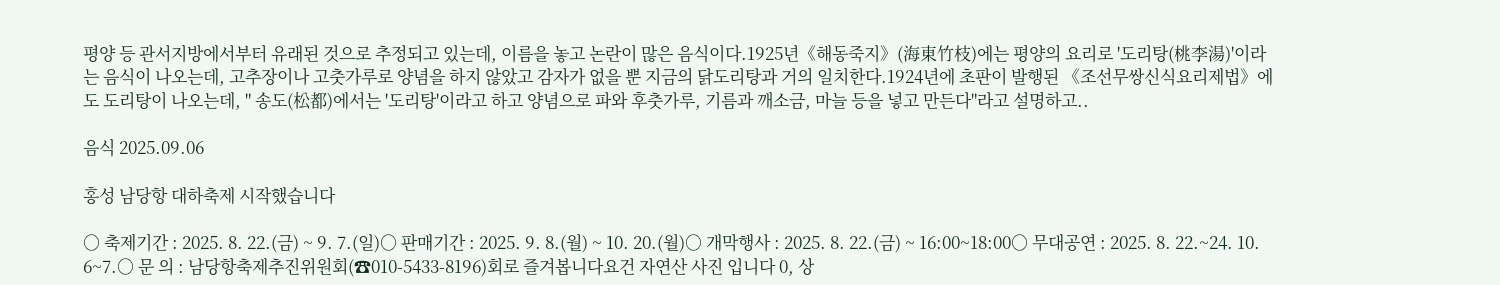평양 등 관서지방에서부터 유래된 것으로 추정되고 있는데, 이름을 놓고 논란이 많은 음식이다.1925년《해동죽지》(海東竹枝)에는 평양의 요리로 '도리탕(桃李湯)'이라는 음식이 나오는데, 고추장이나 고춧가루로 양념을 하지 않았고 감자가 없을 뿐 지금의 닭도리탕과 거의 일치한다.1924년에 초판이 발행된 《조선무쌍신식요리제법》에도 도리탕이 나오는데, " 송도(松都)에서는 '도리탕'이라고 하고 양념으로 파와 후춧가루, 기름과 깨소금, 마늘 등을 넣고 만든다"라고 설명하고..

음식 2025.09.06

홍성 남당항 대하축제 시작했습니다

○ 축제기간 : 2025. 8. 22.(금) ~ 9. 7.(일)○ 판매기간 : 2025. 9. 8.(월) ~ 10. 20.(월)○ 개막행사 : 2025. 8. 22.(금) ~ 16:00~18:00○ 무대공연 : 2025. 8. 22.~24. 10. 6~7.○ 문 의 : 남당항축제추진위원회(☎010-5433-8196)회로 즐겨봅니다요건 자연산 사진 입니다 0, 상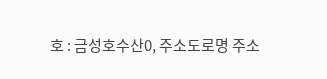호 : 금성호수산0, 주소도로명 주소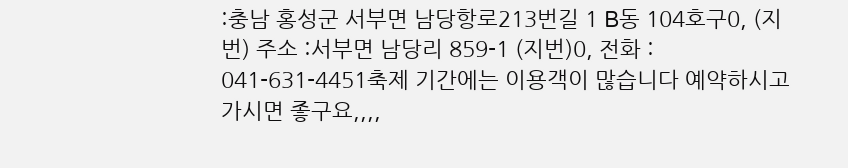:충남 홍성군 서부면 남당항로213번길 1 B동 104호구0, (지번) 주소 :서부면 남당리 859-1 (지번)0, 전화 : 041-631-4451축제 기간에는 이용객이 많습니다 예약하시고 가시면 좋구요,,,,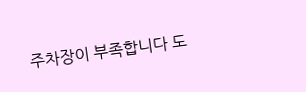주차장이 부족합니다 도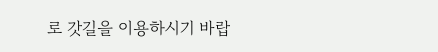로 갓길을 이용하시기 바랍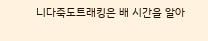니다죽도트래킹은 배 시간을 알아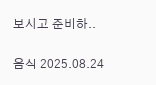보시고 준비하..

음식 2025.08.24